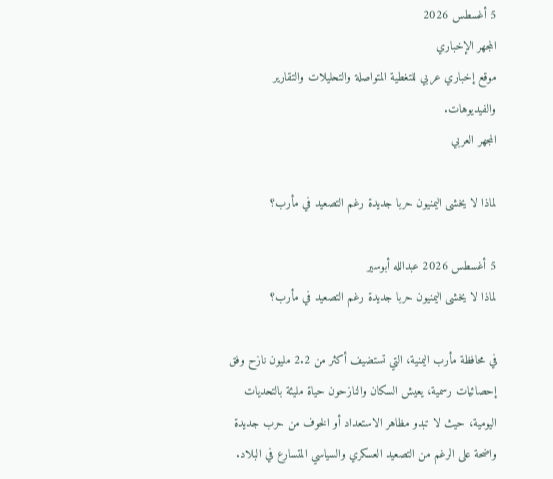5 أغسطس 2026
المجهر الإخباري
موقع إخباري عربي للتغطية المتواصلة والتحليلات والتقارير والفيديوهات.
المجهر العربي

لماذا لا يخشى اليمنيون حربا جديدة رغم التصعيد في مأرب؟

5 أغسطس 2026 عبدالله أبوسير
لماذا لا يخشى اليمنيون حربا جديدة رغم التصعيد في مأرب؟

في محافظة مأرب اليمنية، التي تستضيف أكثر من 2.2 مليون نازح وفق إحصائيات رسمية، يعيش السكان والنازحون حياة مليئة بالتحديات اليومية، حيث لا تبدو مظاهر الاستعداد أو الخوف من حرب جديدة واضحة على الرغم من التصعيد العسكري والسياسي المتسارع في البلاد.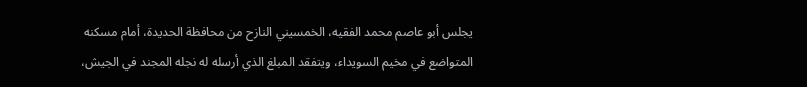يجلس أبو عاصم محمد الفقيه، الخمسيني النازح من محافظة الحديدة، أمام مسكنه المتواضع في مخيم السويداء، ويتفقد المبلغ الذي أرسله له نجله المجند في الجيش،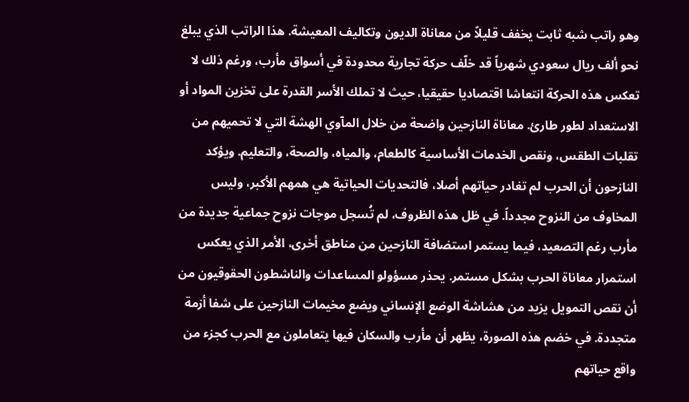وهو راتب شبه ثابت يخفف قليلاً من معاناة الديون وتكاليف المعيشة. هذا الراتب الذي يبلغ نحو ألف ريال سعودي شهرياً قد خلّف حركة تجارية محدودة في أسواق مأرب، ورغم ذلك لا تعكس هذه الحركة انتعاشا اقتصاديا حقيقيا، حيث لا تملك الأسر القدرة على تخزين المواد أو الاستعداد لطور طارئ. معاناة النازحين واضحة من خلال المآوي الهشة التي لا تحميهم من تقلبات الطقس، ونقص الخدمات الأساسية كالطعام، والمياه، والصحة، والتعليم. ويؤكد النازحون أن الحرب لم تغادر حياتهم أصلا، فالتحديات الحياتية هي همهم الأكبر، وليس المخاوف من النزوح مجدداً. في ظل هذه الظروف، لم تُسجل موجات نزوح جماعية جديدة من مأرب رغم التصعيد، فيما يستمر استضافة النازحين من مناطق أخرى، الأمر الذي يعكس استمرار معاناة الحرب بشكل مستمر. يحذر مسؤولو المساعدات والناشطون الحقوقيون من أن نقص التمويل يزيد من هشاشة الوضع الإنساني ويضع مخيمات النازحين على شفا أزمة متجددة. في خضم هذه الصورة، يظهر أن مأرب والسكان فيها يتعاملون مع الحرب كجزء من واقع حياتهم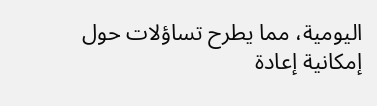اليومية، مما يطرح تساؤلات حول إمكانية إعادة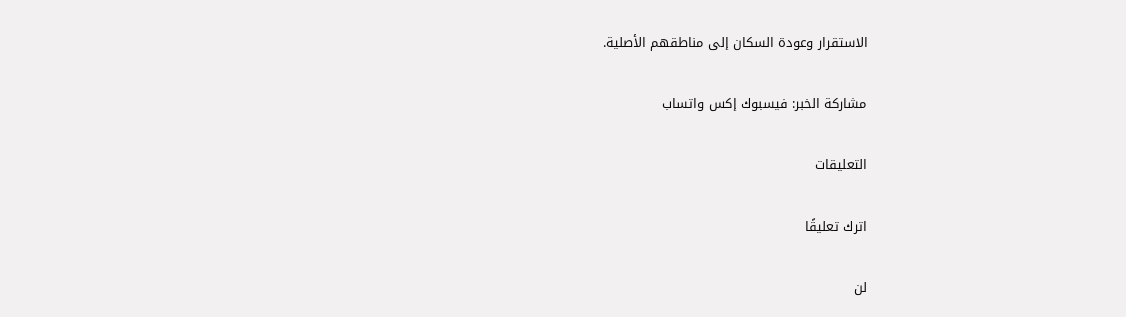الاستقرار وعودة السكان إلى مناطقهم الأصلية.

مشاركة الخبر: فيسبوك إكس واتساب

التعليقات

اترك تعليقًا

لن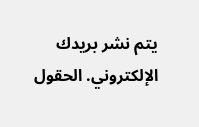يتم نشر بريدك الإلكتروني. الحقول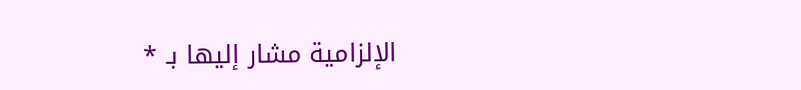الإلزامية مشار إليها بـ *